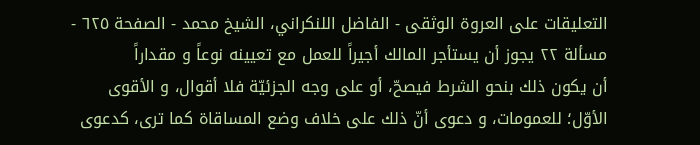التعليقات على العروة الوثقى - الفاضل اللنكراني، الشيخ محمد - الصفحة ٦٢٥ - مسألة ٢٢ يجوز أن يستأجر المالك أجيراً للعمل مع تعيينه نوعاً و مقداراً
أن يكون ذلك بنحو الشرط فيصحّ، أو على وجه الجزئيّة فلا أقوال، و الأقوى الأوّل؛ للعمومات، و دعوى أنّ ذلك على خلاف وضع المساقاة كما ترى، كدعوى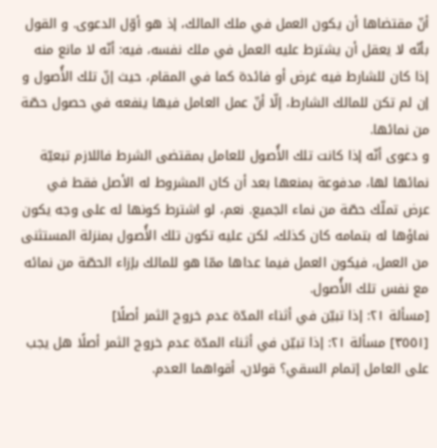أنّ مقتضاها أن يكون العمل في ملك المالك، إذ هو أوّل الدعوى. و القول بأنّه لا يعقل أن يشترط عليه العمل في ملك نفسه، فيه: أنّه لا مانع منه إذا كان للشارط فيه غرض أو فائدة كما في المقام، حيث إنّ تلك الأُصول و إن لم تكن للمالك الشارط، إلّا أنّ عمل العامل فيها ينفعه في حصول حصّة من نمائها.
و دعوى أنّه إذا كانت تلك الأُصول للعامل بمقتضى الشرط فاللازم تبعيّة نمائها لها، مدفوعة بمنعها بعد أن كان المشروط له الأصل فقط في عرض تملّك حصّة من نماء الجميع. نعم، لو اشترط كونها له على وجه يكون نماؤها له بتمامه كان كذلك، لكن عليه تكون تلك الأُصول بمنزلة المستثنى من العمل، فيكون العمل فيما عداها ممّا هو للمالك بإزاء الحصّة من نمائه مع نفس تلك الأُصول.
[مسألة ٢١: إذا تبيّن في أثناء المدّة عدم خروج الثمر أصلًا]
[٣٥٥١] مسألة ٢١: إذا تبيّن في أثناء المدّة عدم خروج الثمر أصلًا هل يجب على العامل إتمام السقي؟ قولان، أقواهما العدم.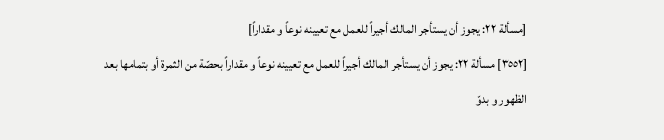[مسألة ٢٢: يجوز أن يستأجر المالك أجيراً للعمل مع تعيينه نوعاً و مقداراً]
[٣٥٥٢] مسألة ٢٢: يجوز أن يستأجر المالك أجيراً للعمل مع تعيينه نوعاً و مقداراً بحصّة من الثمرة أو بتمامها بعد الظهور و بدوّ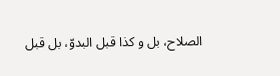الصلاح، بل و كذا قبل البدوّ، بل قبل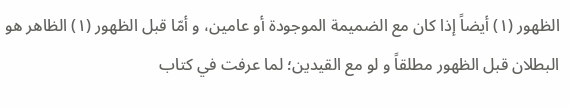الظهور (١) أيضاً إذا كان مع الضميمة الموجودة أو عامين، و أمّا قبل الظهور (١) الظاهر هو البطلان قبل الظهور مطلقاً و لو مع القيدين؛ لما عرفت في كتاب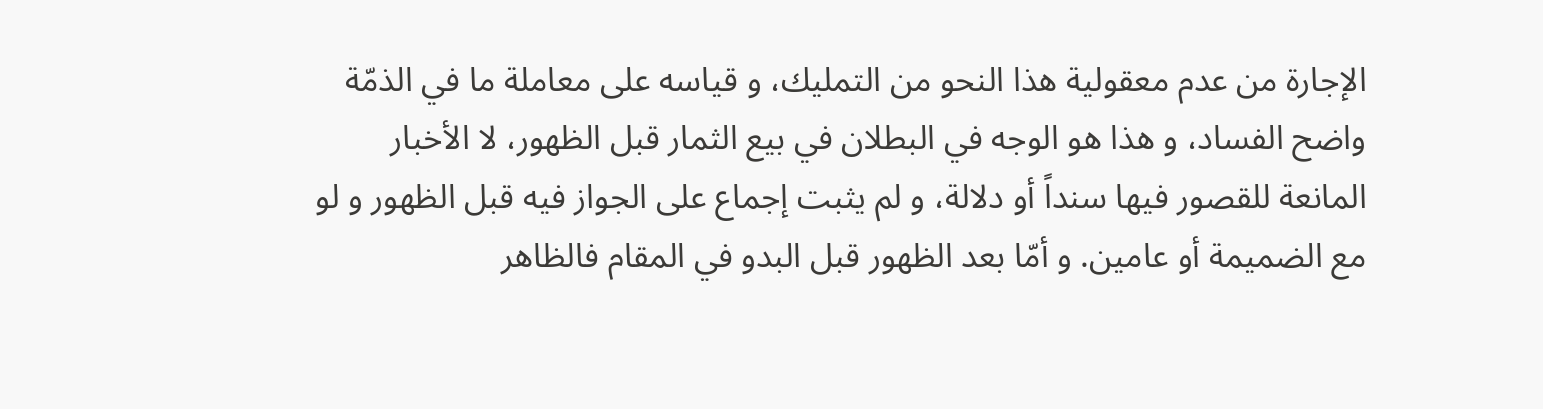الإجارة من عدم معقولية هذا النحو من التمليك، و قياسه على معاملة ما في الذمّة واضح الفساد، و هذا هو الوجه في البطلان في بيع الثمار قبل الظهور، لا الأخبار المانعة للقصور فيها سنداً أو دلالة، و لم يثبت إجماع على الجواز فيه قبل الظهور و لو مع الضميمة أو عامين. و أمّا بعد الظهور قبل البدو في المقام فالظاهر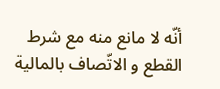أنّه لا مانع منه مع شرط القطع و الاتّصاف بالمالية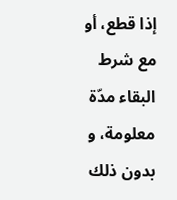إذا قطع، أو مع شرط البقاء مدّة معلومة، و بدون ذلك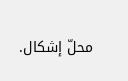محلّ إشكال.